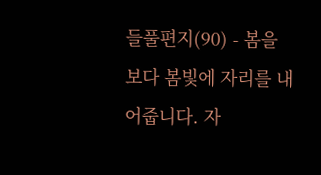들풀편지(90) - 봄을 보다 봄빛에 자리를 내어줍니다. 자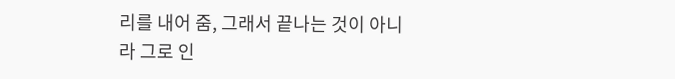리를 내어 줌, 그래서 끝나는 것이 아니라 그로 인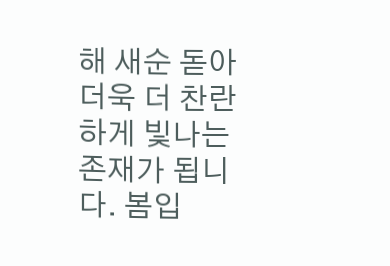해 새순 돋아 더욱 더 찬란하게 빛나는 존재가 됩니다. 봄입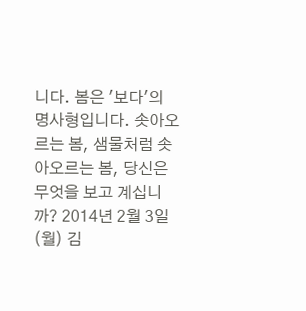니다. 봄은 '보다'의 명사형입니다. 솟아오르는 봄, 샘물처럼 솟아오르는 봄, 당신은 무엇을 보고 계십니까? 2014년 2월 3일(월) 김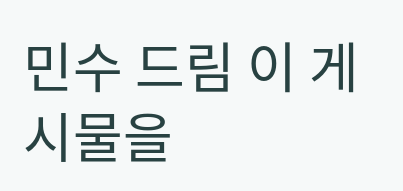민수 드림 이 게시물을